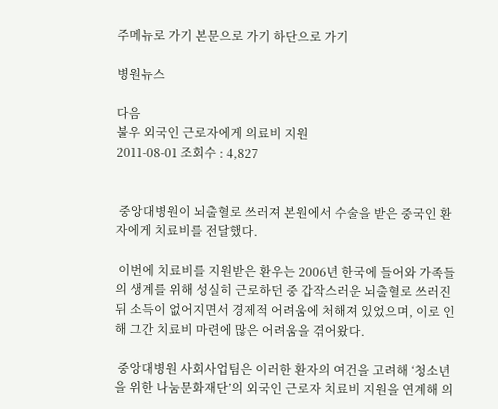주메뉴로 가기 본문으로 가기 하단으로 가기

병원뉴스

다음
불우 외국인 근로자에게 의료비 지원
2011-08-01 조회수 : 4,827


 중앙대병원이 뇌출혈로 쓰러져 본원에서 수술을 받은 중국인 환자에게 치료비를 전달했다.

 이번에 치료비를 지원받은 환우는 2006년 한국에 들어와 가족들의 생계를 위해 성실히 근로하던 중 갑작스러운 뇌출혈로 쓰러진 뒤 소득이 없어지면서 경제적 어려움에 처해져 있었으며, 이로 인해 그간 치료비 마련에 많은 어려움을 겪어왔다.

 중앙대병원 사회사업팀은 이러한 환자의 여건을 고려해 ‘청소년을 위한 나눔문화재단’의 외국인 근로자 치료비 지원을 연계해 의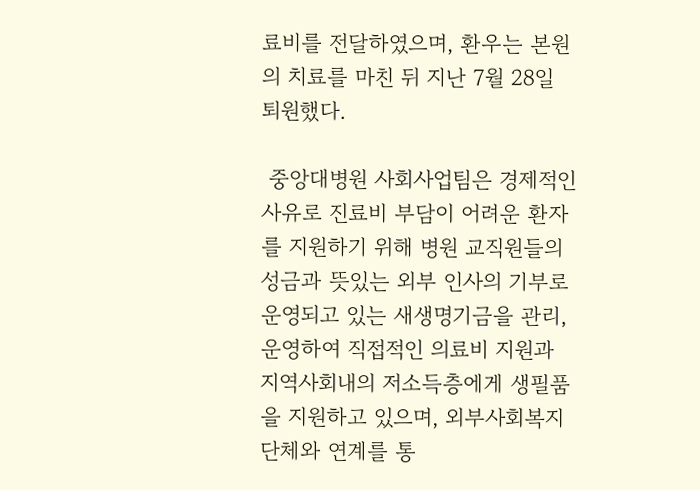료비를 전달하였으며, 환우는 본원의 치료를 마친 뒤 지난 7월 28일 퇴원했다.

 중앙대병원 사회사업팀은 경제적인 사유로 진료비 부담이 어려운 환자를 지원하기 위해 병원 교직원들의 성금과 뜻있는 외부 인사의 기부로 운영되고 있는 새생명기금을 관리, 운영하여 직접적인 의료비 지원과 지역사회내의 저소득층에게 생필품을 지원하고 있으며, 외부사회복지단체와 연계를 통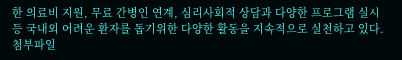한 의료비 지원, 무료 간병인 연계, 심리사회적 상담과 다양한 프로그램 실시 등 국내외 어려운 환자를 돕기위한 다양한 활동을 지속적으로 실천하고 있다.
첨부파일